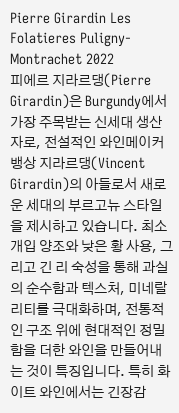Pierre Girardin Les Folatieres Puligny-Montrachet 2022
피에르 지라르댕(Pierre Girardin)은 Burgundy에서 가장 주목받는 신세대 생산자로, 전설적인 와인메이커 뱅상 지라르댕(Vincent Girardin)의 아들로서 새로운 세대의 부르고뉴 스타일을 제시하고 있습니다. 최소 개입 양조와 낮은 황 사용, 그리고 긴 리 숙성을 통해 과실의 순수함과 텍스처, 미네랄리티를 극대화하며, 전통적인 구조 위에 현대적인 정밀함을 더한 와인을 만들어내는 것이 특징입니다. 특히 화이트 와인에서는 긴장감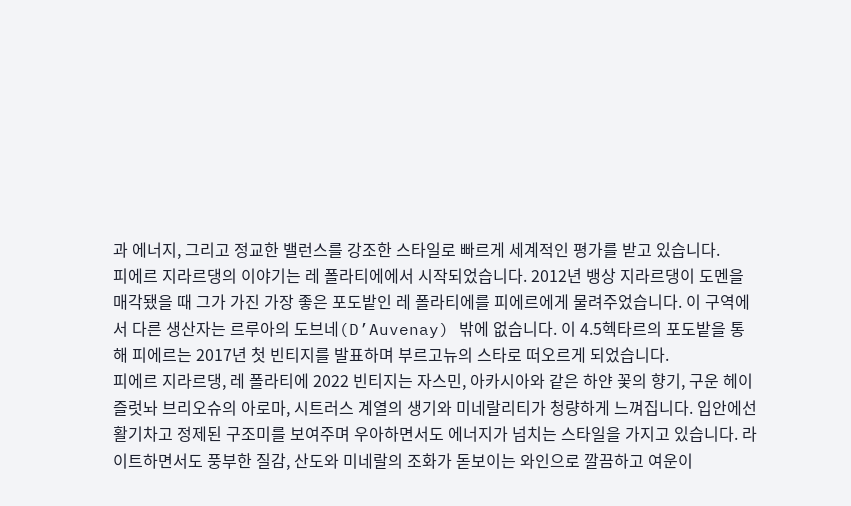과 에너지, 그리고 정교한 밸런스를 강조한 스타일로 빠르게 세계적인 평가를 받고 있습니다.
피에르 지라르댕의 이야기는 레 폴라티에에서 시작되었습니다. 2012년 뱅상 지라르댕이 도멘을 매각됐을 때 그가 가진 가장 좋은 포도밭인 레 폴라티에를 피에르에게 물려주었습니다. 이 구역에서 다른 생산자는 르루아의 도브네(D’Auvenay) 밖에 없습니다. 이 4.5헥타르의 포도밭을 통해 피에르는 2017년 첫 빈티지를 발표하며 부르고뉴의 스타로 떠오르게 되었습니다.
피에르 지라르댕, 레 폴라티에 2022 빈티지는 자스민, 아카시아와 같은 하얀 꽃의 향기, 구운 헤이즐럿놔 브리오슈의 아로마, 시트러스 계열의 생기와 미네랄리티가 청량하게 느껴집니다. 입안에선 활기차고 정제된 구조미를 보여주며 우아하면서도 에너지가 넘치는 스타일을 가지고 있습니다. 라이트하면서도 풍부한 질감, 산도와 미네랄의 조화가 돋보이는 와인으로 깔끔하고 여운이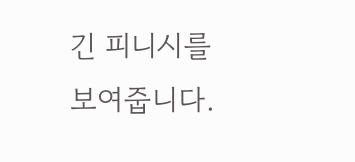긴 피니시를 보여줍니다.